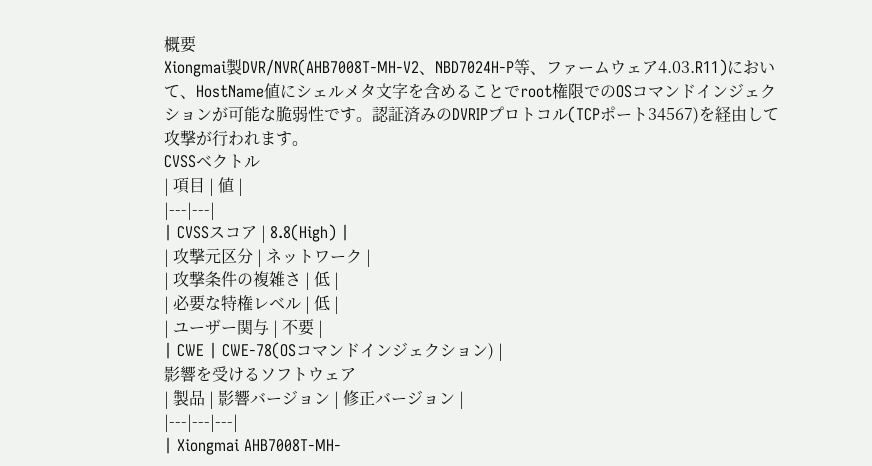概要
Xiongmai製DVR/NVR(AHB7008T-MH-V2、NBD7024H-P等、ファームウェア4.03.R11)において、HostName値にシェルメタ文字を含めることでroot権限でのOSコマンドインジェクションが可能な脆弱性です。認証済みのDVRIPプロトコル(TCPポート34567)を経由して攻撃が行われます。
CVSSベクトル
| 項目 | 値 |
|---|---|
| CVSSスコア | 8.8(High) |
| 攻撃元区分 | ネットワーク |
| 攻撃条件の複雑さ | 低 |
| 必要な特権レベル | 低 |
| ユーザー関与 | 不要 |
| CWE | CWE-78(OSコマンドインジェクション) |
影響を受けるソフトウェア
| 製品 | 影響バージョン | 修正バージョン |
|---|---|---|
| Xiongmai AHB7008T-MH-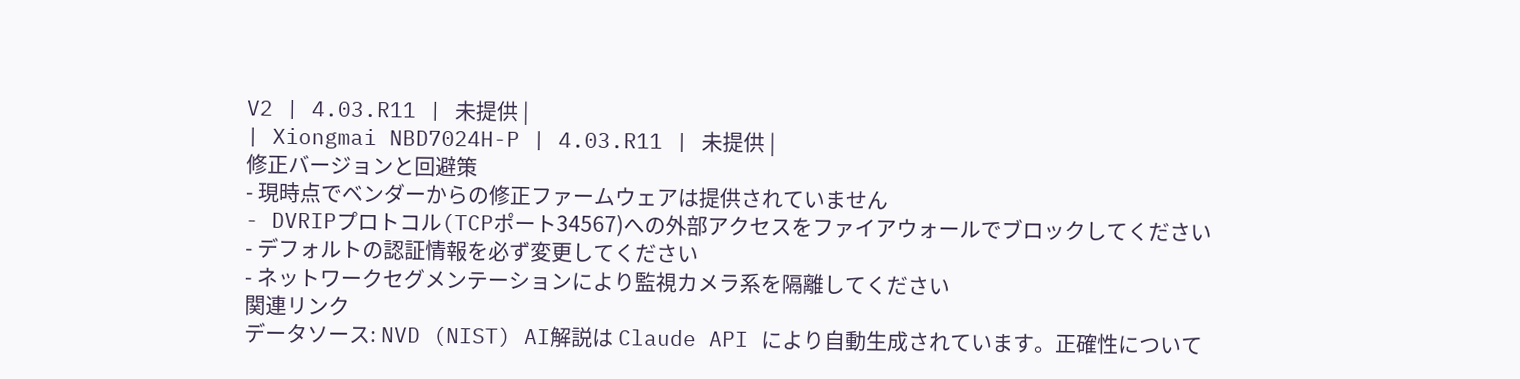V2 | 4.03.R11 | 未提供 |
| Xiongmai NBD7024H-P | 4.03.R11 | 未提供 |
修正バージョンと回避策
- 現時点でベンダーからの修正ファームウェアは提供されていません
- DVRIPプロトコル(TCPポート34567)への外部アクセスをファイアウォールでブロックしてください
- デフォルトの認証情報を必ず変更してください
- ネットワークセグメンテーションにより監視カメラ系を隔離してください
関連リンク
データソース: NVD (NIST) AI解説は Claude API により自動生成されています。正確性について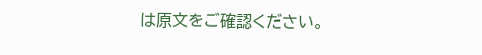は原文をご確認ください。